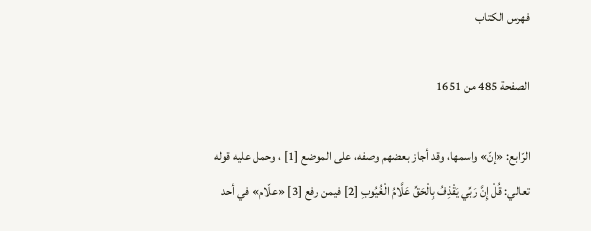فهرس الكتاب

الصفحة 485 من 1651

الرّابع: «إنّ» واسمها، وقد أجاز بعضهم وصفه، على الموضع [1] ، وحمل عليه قوله تعالي: قُلْ إِنَّ رَبِّي يَقْذِفُ بِالْحَقِّ عَلَّامُ الْغُيُوبِ [2] فيمن رفع [3] «علّام» في أحد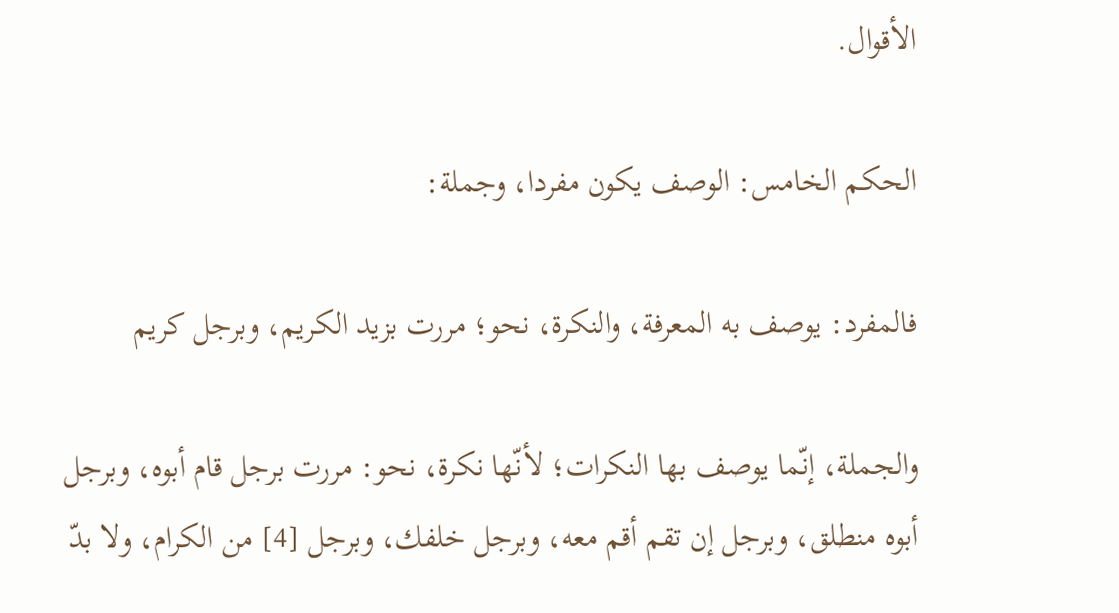الأقوال.

الحكم الخامس: الوصف يكون مفردا، وجملة:

فالمفرد: يوصف به المعرفة، والنكرة، نحو؛ مررت بزيد الكريم، وبرجل كريم

والجملة، إنّما يوصف بها النكرات؛ لأنّها نكرة، نحو: مررت برجل قام أبوه، وبرجل أبوه منطلق، وبرجل إن تقم أقم معه، وبرجل خلفك، وبرجل [4] من الكرام، ولا بدّ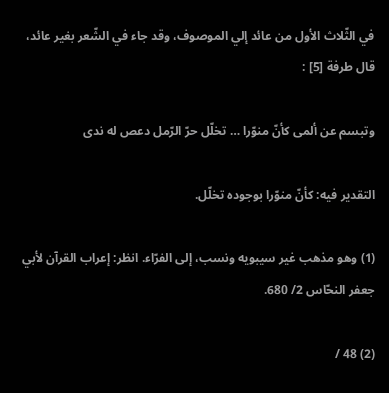في الثّلاث الأول من عائد إلي الموصوف، وقد جاء في الشّعر بغير عائد، قال طرفة [5] :

وتبسم عن ألمى كأنّ منوّرا … تخلّل حرّ الرّمل دعص له ندى

التقدير فيه: كأنّ منوّرا بوجوده تخلّل.

(1) وهو مذهب غير سيبويه ونسب، إلى الفرّاء. انظر: إعراب القرآن لأبي جعفر النحّاس 2/ 680.

(2) 48 /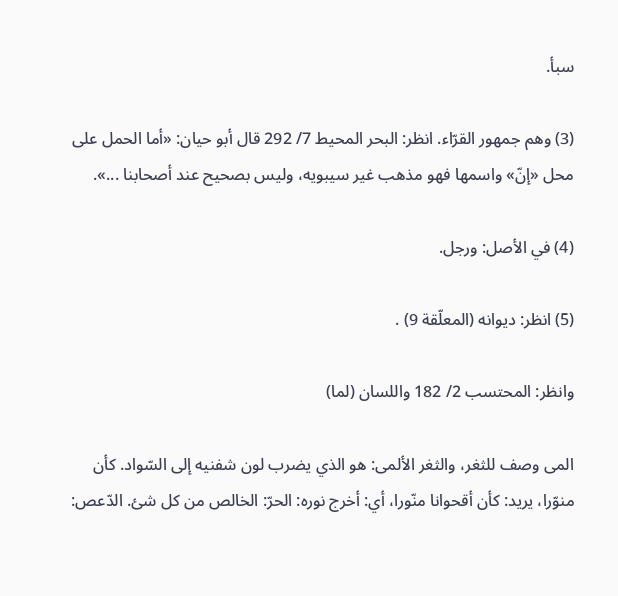سبأ.

(3) وهم جمهور القرّاء. انظر: البحر المحيط 7/ 292 قال أبو حيان: «أما الحمل على محل «إنّ» واسمها فهو مذهب غير سيبويه، وليس بصحيح عند أصحابنا ...».

(4) في الأصل: ورجل.

(5) انظر: ديوانه (المعلّقة 9) .

وانظر: المحتسب 2/ 182 واللسان (لما)

المى وصف للثغر، والثغر الألمى: هو الذي يضرب لون شفنيه إلى السّواد. كأن منوّرا، يريد: كأن أقحوانا منّورا، أي: أخرج نوره: الحرّ: الخالص من كل شئ. الدّعص: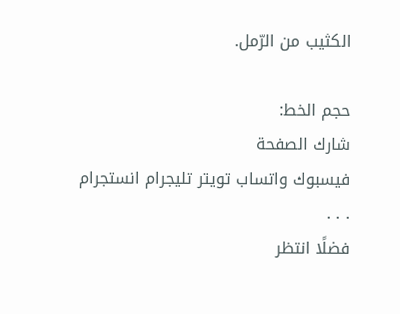الكثيب من الرّمل.

حجم الخط:
شارك الصفحة
فيسبوك واتساب تويتر تليجرام انستجرام
. . .
فضلًا انتظر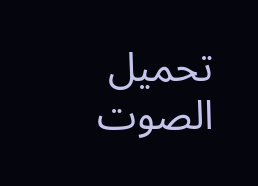تحميل الصوت